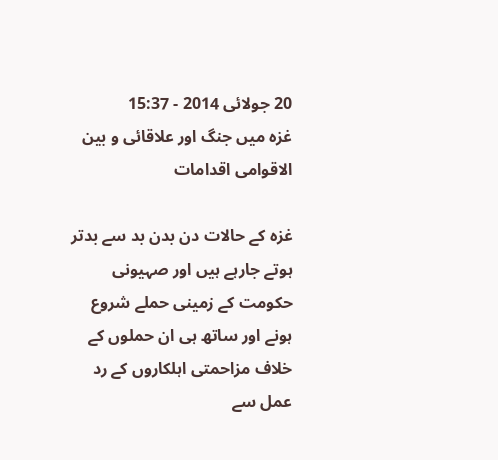20 جولائی 2014 - 15:37
غزہ میں جنگ اور علاقائی و بین الاقوامی اقدامات

غزہ کے حالات دن بدن بد سے بدتر ہوتے جارہے ہیں اور صہیونی حکومت کے زمینی حملے شروع ہونے اور ساتھ ہی ان حملوں کے خلاف مزاحمتی اہلکاروں کے رد عمل سے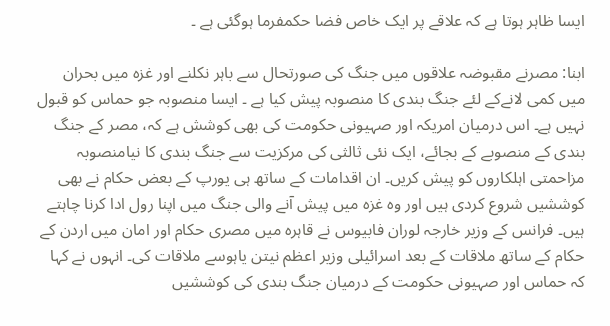ایسا ظاہر ہوتا ہے کہ علاقے پر ایک خاص فضا حکمفرما ہوگئی ہے ۔

ابنا: مصرنے مقبوضہ علاقوں میں جنگ کی صورتحال سے باہر نکلنے اور غزہ میں بحران میں کمی لانےکے لئے جنگ بندی کا منصوبہ پیش کیا ہے ۔ ایسا منصوبہ جو حماس کو قبول نہیں ہے۔ اس درمیان امریکہ اور صہیونی حکومت کی بھی کوشش ہے کہ، مصر کے جنگ بندی کے منصوبے کے بجائے، ایک نئی ثالثی کی مرکزیت سے جنگ بندی کا نیامنصوبہ مزاحمتی اہلکاروں کو پیش کریں۔ ان اقدامات کے ساتھ ہی یورپ کے بعض حکام نے بھی کوششیں شروع کردی ہیں اور وہ غزہ میں پیش آنے والی جنگ میں اپنا رول ادا کرنا چاہتے ہيں۔ فرانس کے وزیر خارجہ لوران فابیوس نے قاہرہ میں مصری حکام اور امان میں اردن کے حکام کے ساتھ ملاقات کے بعد اسرائیلی وزیر اعظم نیتن یاہوسے ملاقات کی۔ انہوں نے کہا کہ حماس اور صہیونی حکومت کے درمیان جنگ بندی کی کوششیں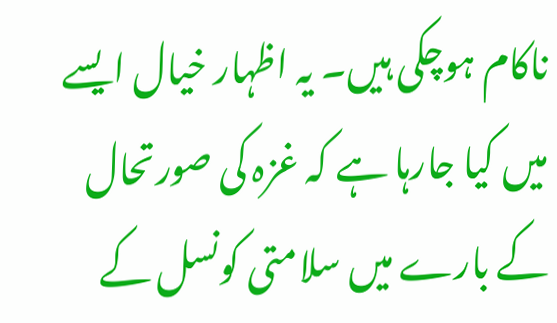ناکام ہوچکی ہیں۔ یہ اظہار خیال ایسے میں کیا جارہا ہے کہ غزہ کی صورتحال کے بارے میں سلامتی کونسل کے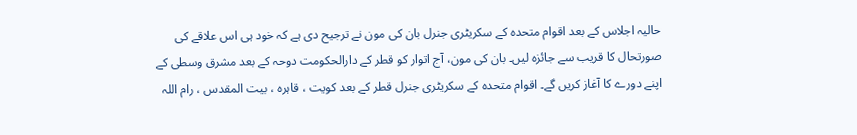حالیہ اجلاس کے بعد اقوام متحدہ کے سکریٹری جنرل بان کی مون نے ترجیح دی ہے کہ خود ہی اس علاقے کی صورتحال کا قریب سے جائزہ لیں۔ بان کی مون، آج اتوار کو قطر کے دارالحکومت دوحہ کے بعد مشرق وسطی کے اپنے دورے کا آغاز کریں گے۔ اقوام متحدہ کے سکریٹری جنرل قطر کے بعد کویت ، قاہرہ ، بیت المقدس ، رام اللہ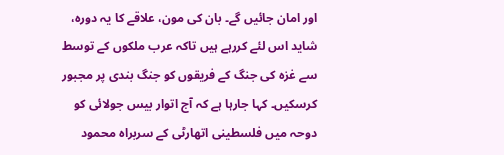اور امان جائيں گے۔ بان کی مون، علاقے کا یہ دورہ، شاید اس لئے کررہے ہیں تاکہ عرب ملکوں کے توسط سے غزہ کی جنگ کے فریقوں کو جنگ بندی پر مجبور کرسکیں۔ کہا جارہا ہے کہ آج اتوار بیس جولائی کو دوحہ میں فلسطینی اتھارٹی کے سربراہ محمود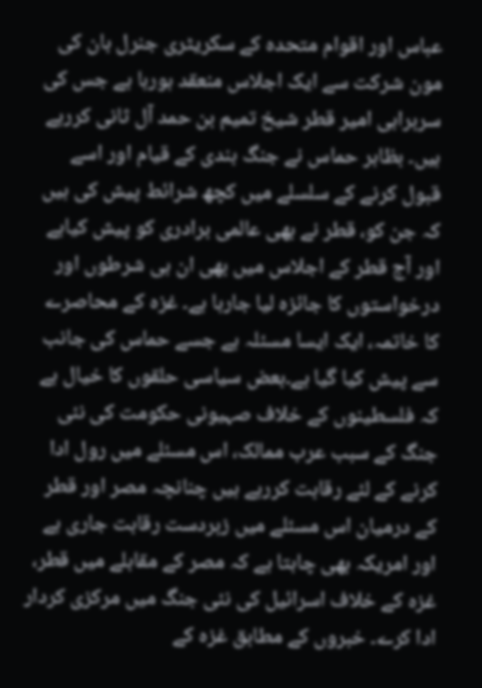عباس اور اقوام متحدہ کے سکریٹری جنرل بان کی مون شرکت سے ایک اجلاس منعقد ہورہا ہے جس کی سربراہی امیر قطر شیخ تمیم بن حمد آل ثانی کررہے ہیں۔ بظاہر حماس نے جنگ بندی کے قیام اور اسے قبول کرنے کے سلسلے میں کچھ شرائط پیش کی ہیں کہ جن کو، قطر نے بھی عالمی برادری کو پیش کیاہے اور آج قطر کے اجلاس میں بھی ان ہی شرطوں اور درخواستوں کا جائزہ لیا جارہا ہے۔ غزہ کے محاصرے کا خاتمہ، ایک ایسا مسئلہ ہے جسے حماس کی جانب سے پیش کیا گيا ہے۔بعض سیاسی حلقوں کا خیال ہے کہ فلسطینوں کے خلاف صہیونی حکومت کی نئی جنگ کے سبب عرب ممالک، اس مسئلے ميں رول ادا کرنے کے لئے رقابت کررہے ہیں چنانچہ مصر اور قطر کے درمیان اس مسئلے ميں زبردست رقابت جاری ہے اور امریکہ بھی چاہتا ہے کہ مصر کے مقابلے میں قطر، غزہ کے خلاف اسرائیل کی نئی جنگ میں مرکزی کردار ادا کرے۔ خبروں کے مطابق غزہ کے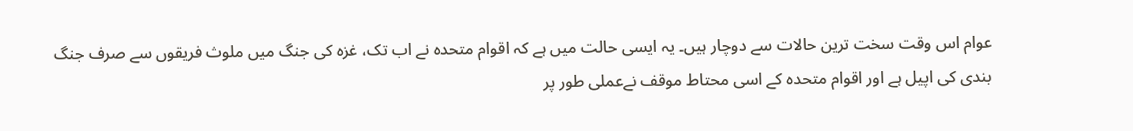عوام اس وقت سخت ترین حالات سے دوچار ہیں۔ یہ ایسی حالت میں ہے کہ اقوام متحدہ نے اب تک، غزہ کی جنگ میں ملوث فریقوں سے صرف جنگ بندی کی اپیل ہے اور اقوام متحدہ کے اسی محتاط موقف نےعملی طور پر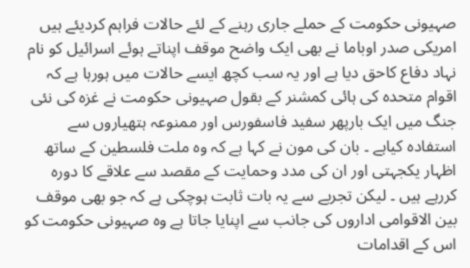صہیونی حکومت کے حملے جاری رہنے کے لئے حالات فراہم کردیئے ہيں امریکی صدر اوباما نے بھی ایک واضح موقف اپناتے ہوئے اسرائیل کو نام نہاد دفاع کاحق دیا ہے اور یہ سب کچھ ایسے حالات میں ہورہا ہے کہ اقوام متحدہ کی ہائی کمشنر کے بقول صہیونی حکومت نے غزہ کی نئی جنگ میں ایک بارپھر سفید فاسفورس اور ممنوعہ ہتھیاروں سے استفادہ کیاہے ۔ بان کی مون نے کہا ہے کہ وہ ملت فلسطین کے ساتھ اظہار یکجہتی اور ان کی مدد وحمایت کے مقصد سے علاقے کا دورہ کررہے ہیں ۔ لیکن تجربے سے یہ بات ثابت ہوچکی ہے کہ جو بھی موقف بین الاقوامی اداروں کی جانب سے اپنایا جاتا ہے وہ صہیونی حکومت کو اس کے اقدامات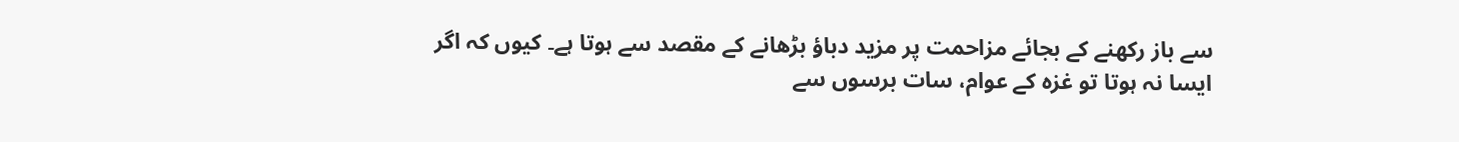سے باز رکھنے کے بجائے مزاحمت پر مزید دباؤ بڑھانے کے مقصد سے ہوتا ہے۔ کیوں کہ اگر ایسا نہ ہوتا تو غزہ کے عوام، سات برسوں سے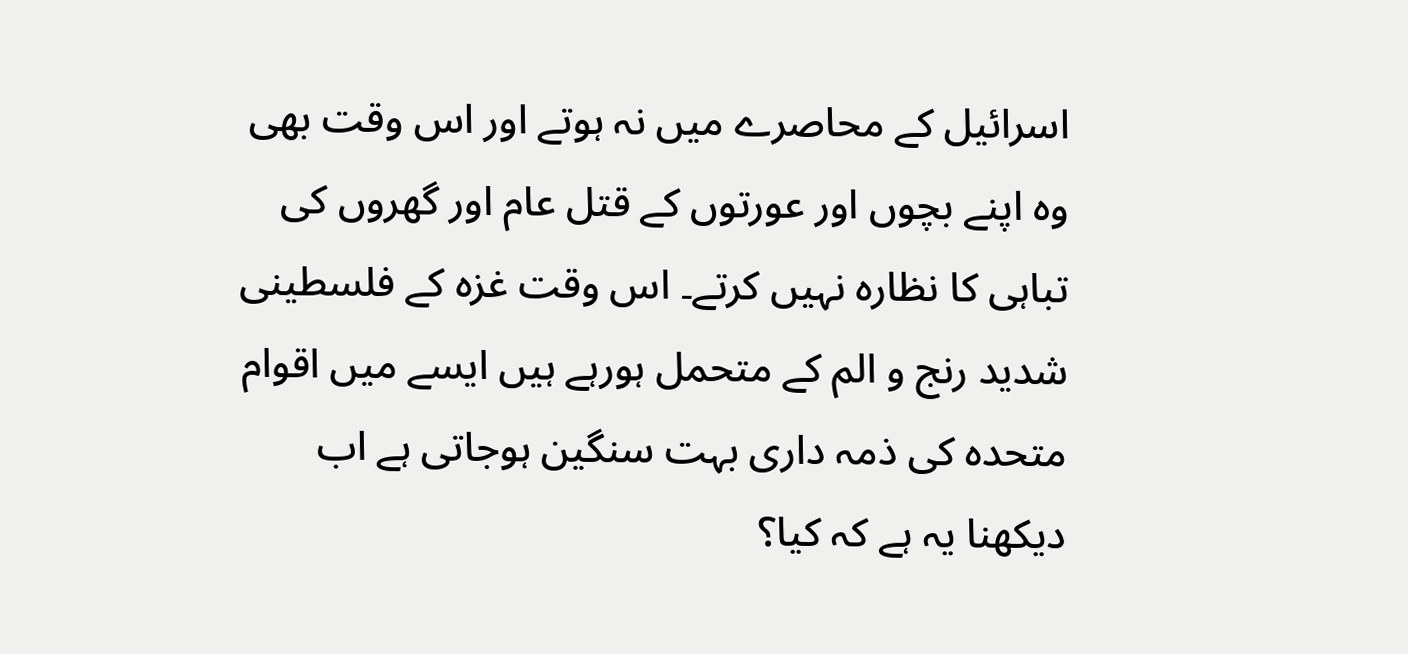اسرائیل کے محاصرے میں نہ ہوتے اور اس وقت بھی وہ اپنے بچوں اور عورتوں کے قتل عام اور گھروں کی تباہی کا نظارہ نہیں کرتے۔ اس وقت غزہ کے فلسطینی شدید رنج و الم کے متحمل ہورہے ہیں ایسے میں اقوام متحدہ کی ذمہ داری بہت سنگین ہوجاتی ہے اب دیکھنا یہ ہے کہ کیا؟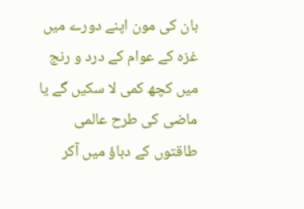بان کی مون اپنے دورے ميں غزہ کے عوام کے درد و رنج میں کچھ کمی لا سکیں گے یا ماضی کی طرح عالمی طاقتوں کے دباؤ ميں آکر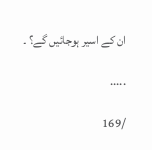ان کے اسیر ہوجائیں گے؟ ۔

.....

/169